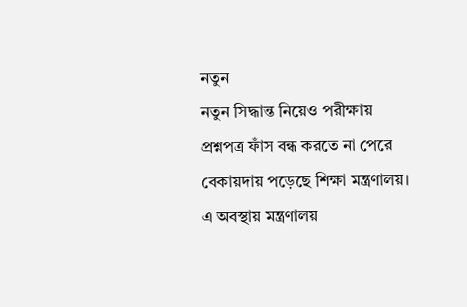নতুন
নতুন সিদ্ধান্ত নিয়েও পরীক্ষায় প্রশ্নপত্র ফাঁস বন্ধ করতে না পেরে
বেকায়দায় পড়েছে শিক্ষা মন্ত্রণালয়। এ অবস্থায় মন্ত্রণালয়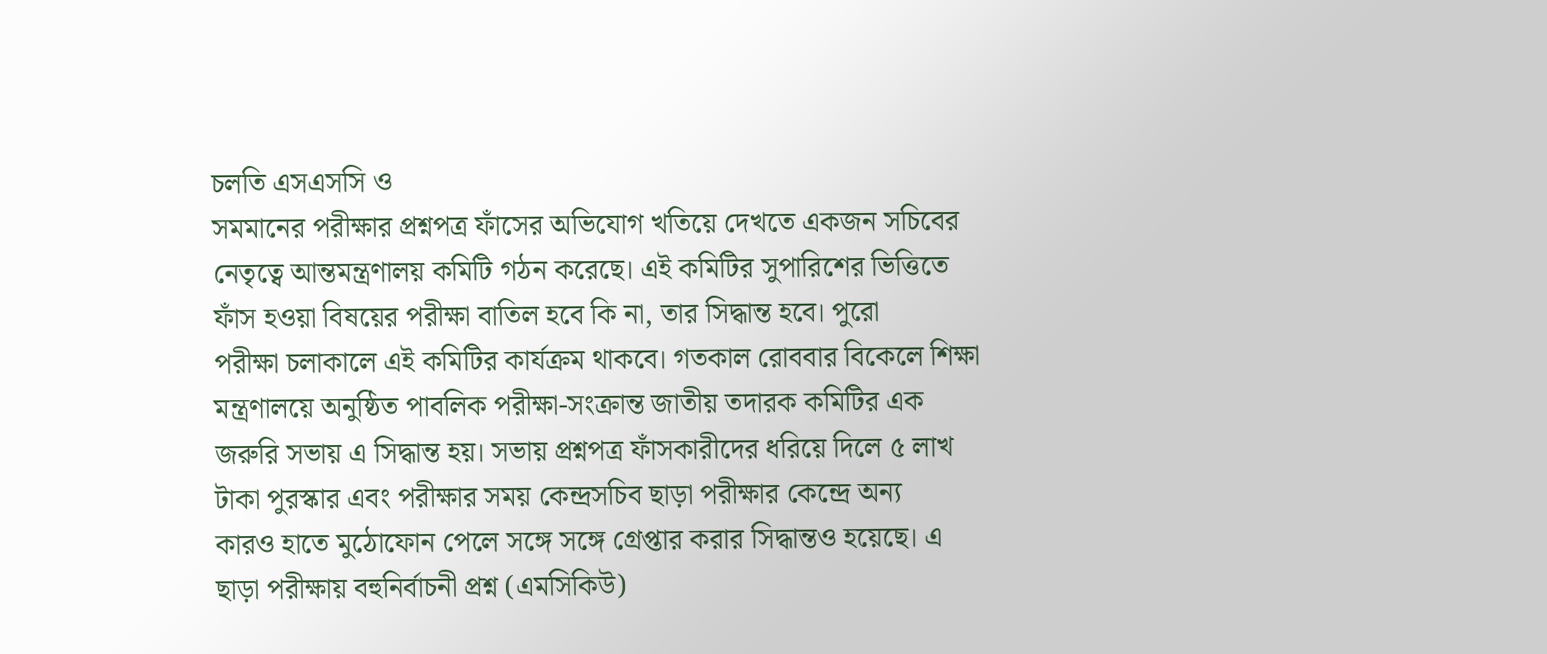চলতি এসএসসি ও
সমমানের পরীক্ষার প্রশ্নপত্র ফাঁসের অভিযোগ খতিয়ে দেখতে একজন সচিবের
নেতৃত্বে আন্তমন্ত্রণালয় কমিটি গঠন করেছে। এই কমিটির সুপারিশের ভিত্তিতে
ফাঁস হওয়া বিষয়ের পরীক্ষা বাতিল হবে কি না, তার সিদ্ধান্ত হবে। পুরো
পরীক্ষা চলাকালে এই কমিটির কার্যক্রম থাকবে। গতকাল রোববার বিকেলে শিক্ষা
মন্ত্রণালয়ে অনুষ্ঠিত পাবলিক পরীক্ষা-সংক্রান্ত জাতীয় তদারক কমিটির এক
জরুরি সভায় এ সিদ্ধান্ত হয়। সভায় প্রশ্নপত্র ফাঁসকারীদের ধরিয়ে দিলে ৫ লাখ
টাকা পুরস্কার এবং পরীক্ষার সময় কেন্দ্রসচিব ছাড়া পরীক্ষার কেন্দ্রে অন্য
কারও হাতে মুঠোফোন পেলে সঙ্গে সঙ্গে গ্রেপ্তার করার সিদ্ধান্তও হয়েছে। এ
ছাড়া পরীক্ষায় বহুনির্বাচনী প্রশ্ন (এমসিকিউ)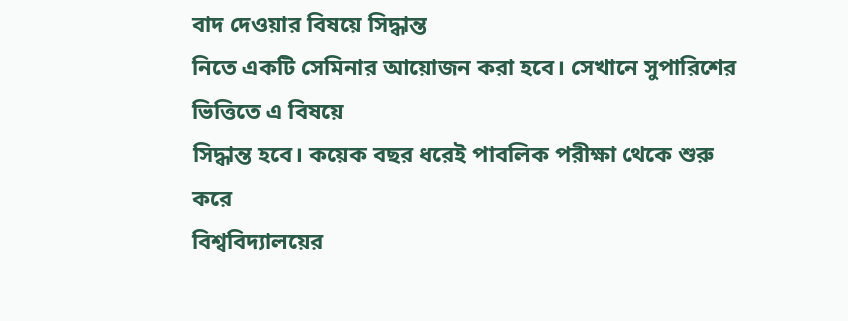বাদ দেওয়ার বিষয়ে সিদ্ধান্ত
নিতে একটি সেমিনার আয়োজন করা হবে। সেখানে সুপারিশের ভিত্তিতে এ বিষয়ে
সিদ্ধান্ত হবে। কয়েক বছর ধরেই পাবলিক পরীক্ষা থেকে শুরু করে
বিশ্ববিদ্যালয়ের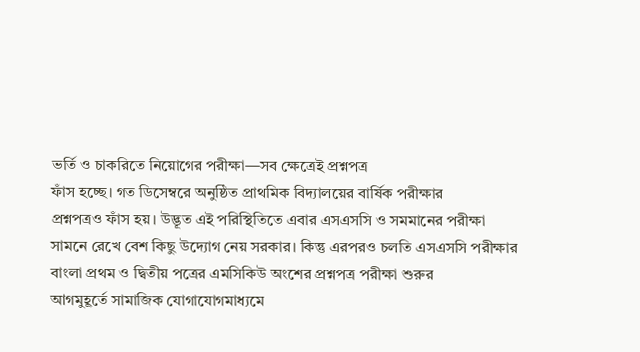ভর্তি ও চাকরিতে নিয়োগের পরীক্ষা—সব ক্ষেত্রেই প্রশ্নপত্র
ফাঁস হচ্ছে। গত ডিসেম্বরে অনুষ্ঠিত প্রাথমিক বিদ্যালয়ের বার্ষিক পরীক্ষার
প্রশ্নপত্রও ফাঁস হয়। উদ্ভূত এই পরিস্থিতিতে এবার এসএসসি ও সমমানের পরীক্ষা
সামনে রেখে বেশ কিছু উদ্যোগ নেয় সরকার। কিন্তু এরপরও চলতি এসএসসি পরীক্ষার
বাংলা প্রথম ও দ্বিতীয় পত্রের এমসিকিউ অংশের প্রশ্নপত্র পরীক্ষা শুরুর
আগমুহূর্তে সামাজিক যোগাযোগমাধ্যমে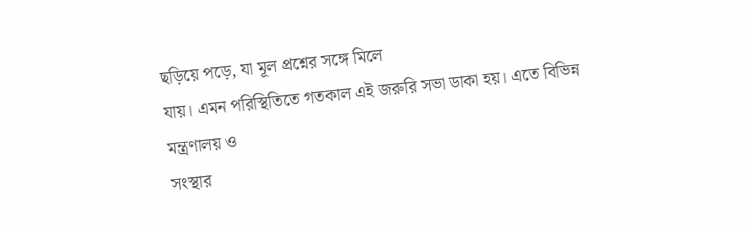ছড়িয়ে পড়ে, যা মূল প্রশ্নের সঙ্গে মিলে
যায়। এমন পরিস্থিতিতে গতকাল এই জরুরি সভা ডাকা হয়। এতে বিভিন্ন মন্ত্রণালয় ও
সংস্থার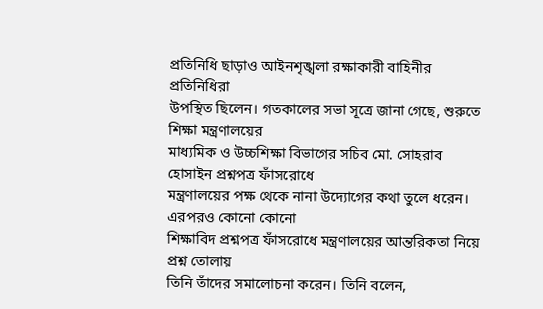প্রতিনিধি ছাড়াও আইনশৃঙ্খলা রক্ষাকারী বাহিনীর প্রতিনিধিরা
উপস্থিত ছিলেন। গতকালের সভা সূত্রে জানা গেছে, শুরুতে শিক্ষা মন্ত্রণালয়ের
মাধ্যমিক ও উচ্চশিক্ষা বিভাগের সচিব মো. সোহরাব হোসাইন প্রশ্নপত্র ফাঁসরোধে
মন্ত্রণালয়ের পক্ষ থেকে নানা উদ্যোগের কথা তুলে ধরেন। এরপরও কোনো কোনো
শিক্ষাবিদ প্রশ্নপত্র ফাঁসরোধে মন্ত্রণালয়ের আন্তরিকতা নিয়ে প্রশ্ন তোলায়
তিনি তাঁদের সমালোচনা করেন। তিনি বলেন,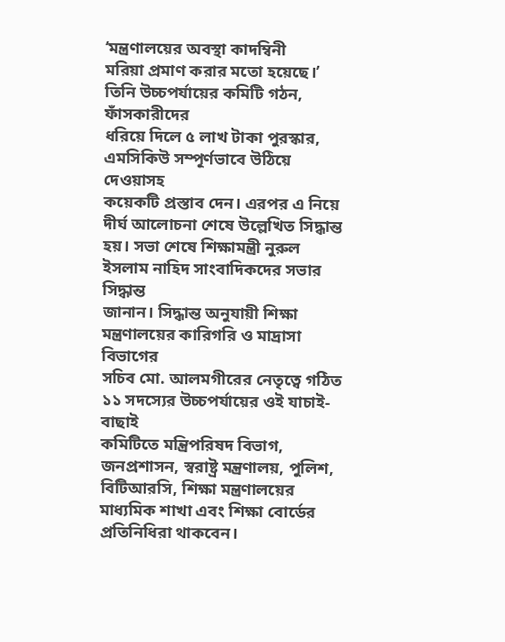‘মন্ত্রণালয়ের অবস্থা কাদম্বিনী
মরিয়া প্রমাণ করার মতো হয়েছে।’ তিনি উচ্চপর্যায়ের কমিটি গঠন, ফাঁসকারীদের
ধরিয়ে দিলে ৫ লাখ টাকা পুরস্কার, এমসিকিউ সম্পূর্ণভাবে উঠিয়ে দেওয়াসহ
কয়েকটি প্রস্তাব দেন। এরপর এ নিয়ে দীর্ঘ আলোচনা শেষে উল্লেখিত সিদ্ধান্ত
হয়। সভা শেষে শিক্ষামন্ত্রী নুরুল ইসলাম নাহিদ সাংবাদিকদের সভার সিদ্ধান্ত
জানান। সিদ্ধান্ত অনুযায়ী শিক্ষা মন্ত্রণালয়ের কারিগরি ও মাদ্রাসা বিভাগের
সচিব মো. আলমগীরের নেতৃত্বে গঠিত ১১ সদস্যের উচ্চপর্যায়ের ওই যাচাই-বাছাই
কমিটিতে মন্ত্রিপরিষদ বিভাগ, জনপ্রশাসন, স্বরাষ্ট্র মন্ত্রণালয়, পুলিশ,
বিটিআরসি, শিক্ষা মন্ত্রণালয়ের মাধ্যমিক শাখা এবং শিক্ষা বোর্ডের
প্রতিনিধিরা থাকবেন।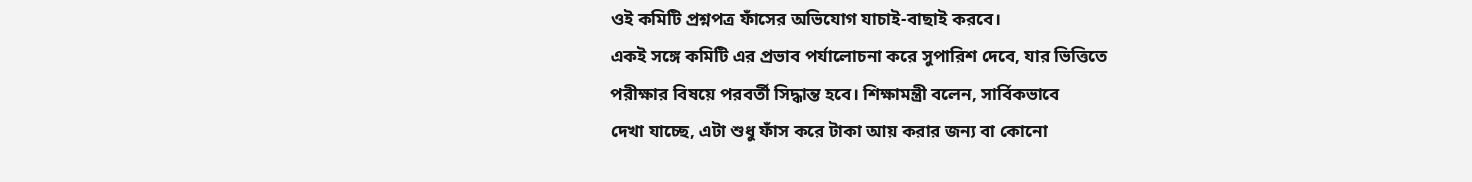ওই কমিটি প্রশ্নপত্র ফাঁসের অভিযোগ যাচাই-বাছাই করবে।
একই সঙ্গে কমিটি এর প্রভাব পর্যালোচনা করে সুপারিশ দেবে, যার ভিত্তিতে
পরীক্ষার বিষয়ে পরবর্তী সিদ্ধান্ত হবে। শিক্ষামন্ত্রী বলেন, সার্বিকভাবে
দেখা যাচ্ছে, এটা শুধু ফাঁস করে টাকা আয় করার জন্য বা কোনো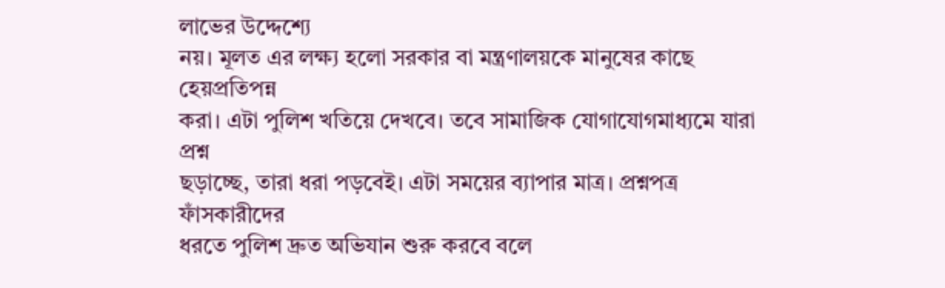লাভের উদ্দেশ্যে
নয়। মূলত এর লক্ষ্য হলো সরকার বা মন্ত্রণালয়কে মানুষের কাছে হেয়প্রতিপন্ন
করা। এটা পুলিশ খতিয়ে দেখবে। তবে সামাজিক যোগাযোগমাধ্যমে যারা প্রশ্ন
ছড়াচ্ছে, তারা ধরা পড়বেই। এটা সময়ের ব্যাপার মাত্র। প্রশ্নপত্র ফাঁসকারীদের
ধরতে পুলিশ দ্রুত অভিযান শুরু করবে বলে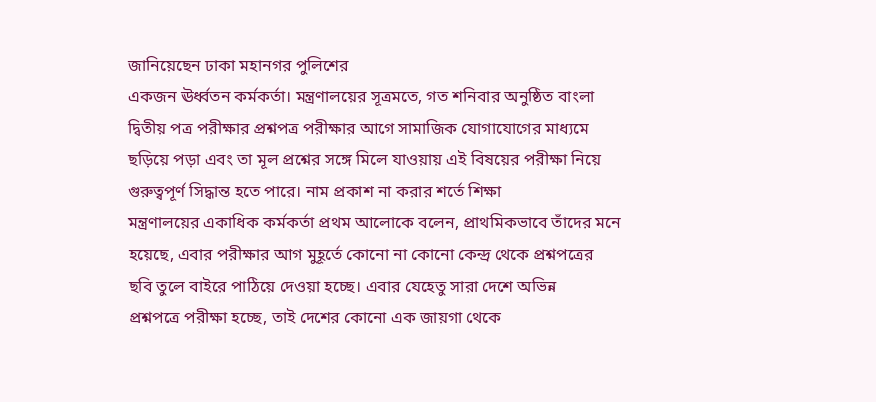জানিয়েছেন ঢাকা মহানগর পুলিশের
একজন ঊর্ধ্বতন কর্মকর্তা। মন্ত্রণালয়ের সূত্রমতে, গত শনিবার অনুষ্ঠিত বাংলা
দ্বিতীয় পত্র পরীক্ষার প্রশ্নপত্র পরীক্ষার আগে সামাজিক যোগাযোগের মাধ্যমে
ছড়িয়ে পড়া এবং তা মূল প্রশ্নের সঙ্গে মিলে যাওয়ায় এই বিষয়ের পরীক্ষা নিয়ে
গুরুত্বপূর্ণ সিদ্ধান্ত হতে পারে। নাম প্রকাশ না করার শর্তে শিক্ষা
মন্ত্রণালয়ের একাধিক কর্মকর্তা প্রথম আলোকে বলেন, প্রাথমিকভাবে তাঁদের মনে
হয়েছে, এবার পরীক্ষার আগ মুহূর্তে কোনো না কোনো কেন্দ্র থেকে প্রশ্নপত্রের
ছবি তুলে বাইরে পাঠিয়ে দেওয়া হচ্ছে। এবার যেহেতু সারা দেশে অভিন্ন
প্রশ্নপত্রে পরীক্ষা হচ্ছে, তাই দেশের কোনো এক জায়গা থেকে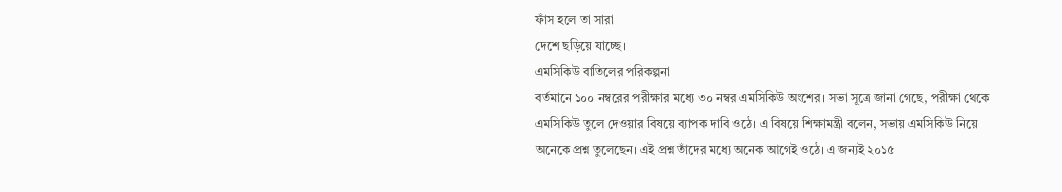ফাঁস হলে তা সারা
দেশে ছড়িয়ে যাচ্ছে।
এমসিকিউ বাতিলের পরিকল্পনা
বর্তমানে ১০০ নম্বরের পরীক্ষার মধ্যে ৩০ নম্বর এমসিকিউ অংশের। সভা সূত্রে জানা গেছে, পরীক্ষা থেকে এমসিকিউ তুলে দেওয়ার বিষয়ে ব্যাপক দাবি ওঠে। এ বিষয়ে শিক্ষামন্ত্রী বলেন, সভায় এমসিকিউ নিয়ে অনেকে প্রশ্ন তুলেছেন। এই প্রশ্ন তাঁদের মধ্যে অনেক আগেই ওঠে। এ জন্যই ২০১৫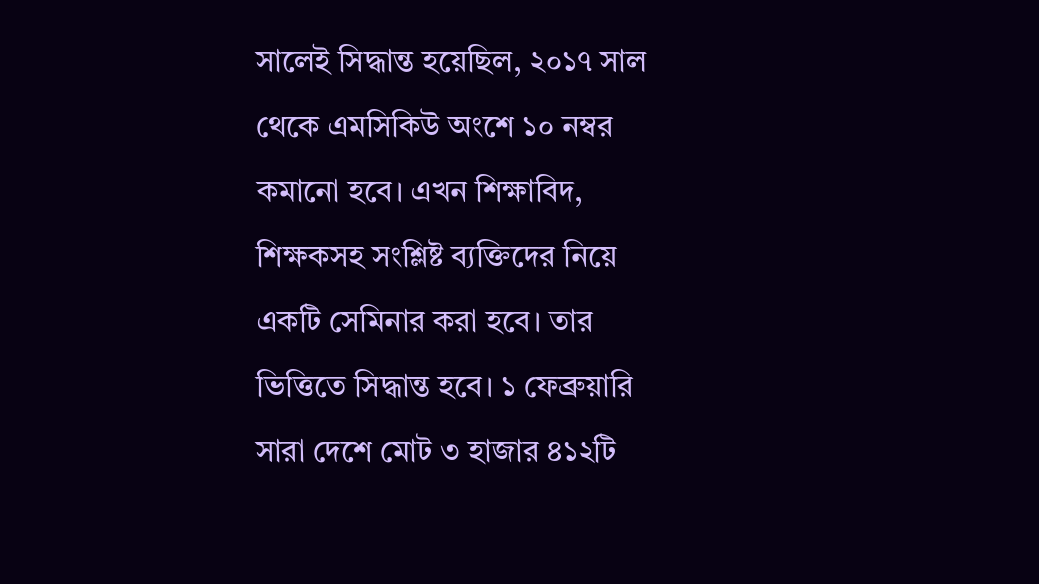সালেই সিদ্ধান্ত হয়েছিল, ২০১৭ সাল থেকে এমসিকিউ অংশে ১০ নম্বর কমানো হবে। এখন শিক্ষাবিদ, শিক্ষকসহ সংশ্লিষ্ট ব্যক্তিদের নিয়ে একটি সেমিনার করা হবে। তার ভিত্তিতে সিদ্ধান্ত হবে। ১ ফেব্রুয়ারি সারা দেশে মোট ৩ হাজার ৪১২টি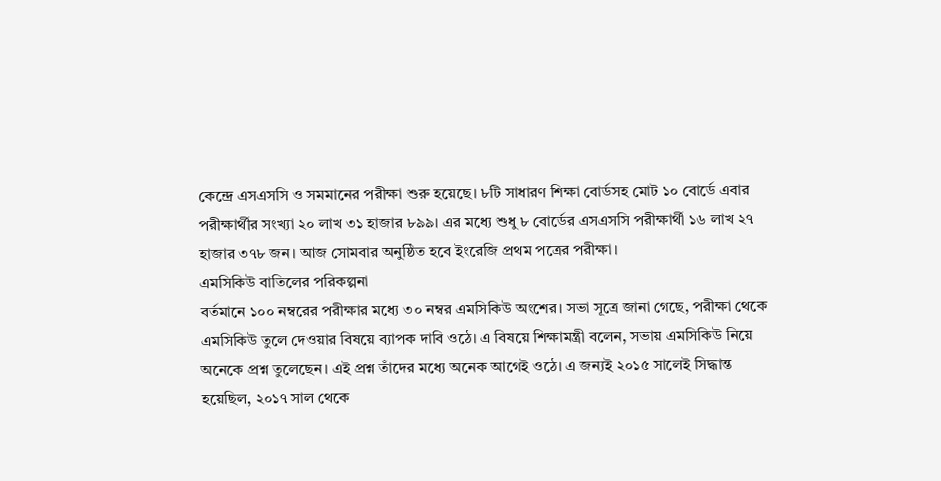কেন্দ্রে এসএসসি ও সমমানের পরীক্ষা শুরু হয়েছে। ৮টি সাধারণ শিক্ষা বোর্ডসহ মোট ১০ বোর্ডে এবার পরীক্ষার্থীর সংখ্যা ২০ লাখ ৩১ হাজার ৮৯৯। এর মধ্যে শুধু ৮ বোর্ডের এসএসসি পরীক্ষার্থী ১৬ লাখ ২৭ হাজার ৩৭৮ জন। আজ সোমবার অনুষ্ঠিত হবে ইংরেজি প্রথম পত্রের পরীক্ষা।
এমসিকিউ বাতিলের পরিকল্পনা
বর্তমানে ১০০ নম্বরের পরীক্ষার মধ্যে ৩০ নম্বর এমসিকিউ অংশের। সভা সূত্রে জানা গেছে, পরীক্ষা থেকে এমসিকিউ তুলে দেওয়ার বিষয়ে ব্যাপক দাবি ওঠে। এ বিষয়ে শিক্ষামন্ত্রী বলেন, সভায় এমসিকিউ নিয়ে অনেকে প্রশ্ন তুলেছেন। এই প্রশ্ন তাঁদের মধ্যে অনেক আগেই ওঠে। এ জন্যই ২০১৫ সালেই সিদ্ধান্ত হয়েছিল, ২০১৭ সাল থেকে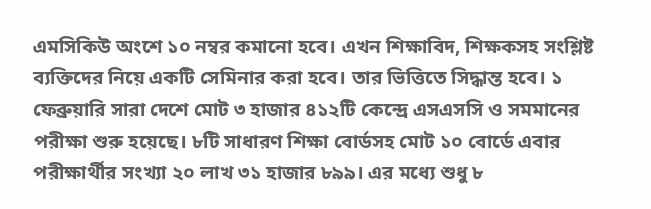এমসিকিউ অংশে ১০ নম্বর কমানো হবে। এখন শিক্ষাবিদ, শিক্ষকসহ সংশ্লিষ্ট ব্যক্তিদের নিয়ে একটি সেমিনার করা হবে। তার ভিত্তিতে সিদ্ধান্ত হবে। ১ ফেব্রুয়ারি সারা দেশে মোট ৩ হাজার ৪১২টি কেন্দ্রে এসএসসি ও সমমানের পরীক্ষা শুরু হয়েছে। ৮টি সাধারণ শিক্ষা বোর্ডসহ মোট ১০ বোর্ডে এবার পরীক্ষার্থীর সংখ্যা ২০ লাখ ৩১ হাজার ৮৯৯। এর মধ্যে শুধু ৮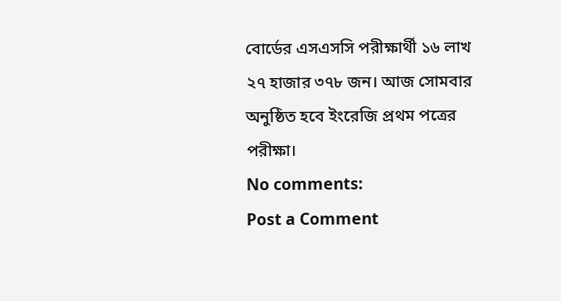বোর্ডের এসএসসি পরীক্ষার্থী ১৬ লাখ ২৭ হাজার ৩৭৮ জন। আজ সোমবার অনুষ্ঠিত হবে ইংরেজি প্রথম পত্রের পরীক্ষা।
No comments:
Post a Comment